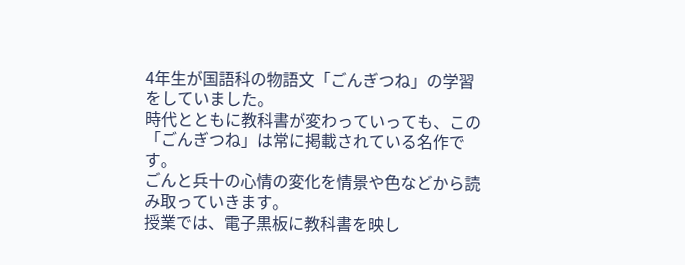4年生が国語科の物語文「ごんぎつね」の学習をしていました。
時代とともに教科書が変わっていっても、この「ごんぎつね」は常に掲載されている名作です。
ごんと兵十の心情の変化を情景や色などから読み取っていきます。
授業では、電子黒板に教科書を映し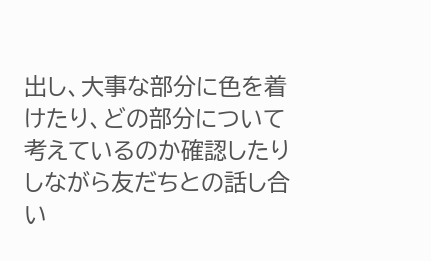出し、大事な部分に色を着けたり、どの部分について考えているのか確認したりしながら友だちとの話し合い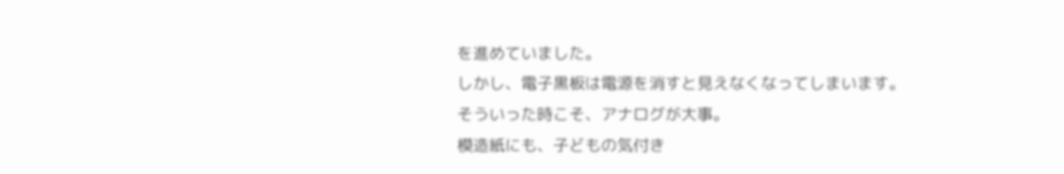を進めていました。
しかし、電子黒板は電源を消すと見えなくなってしまいます。
そういった時こそ、アナログが大事。
模造紙にも、子どもの気付き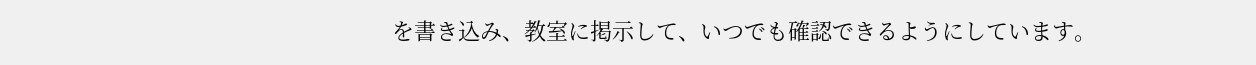を書き込み、教室に掲示して、いつでも確認できるようにしています。